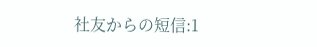社友からの短信:1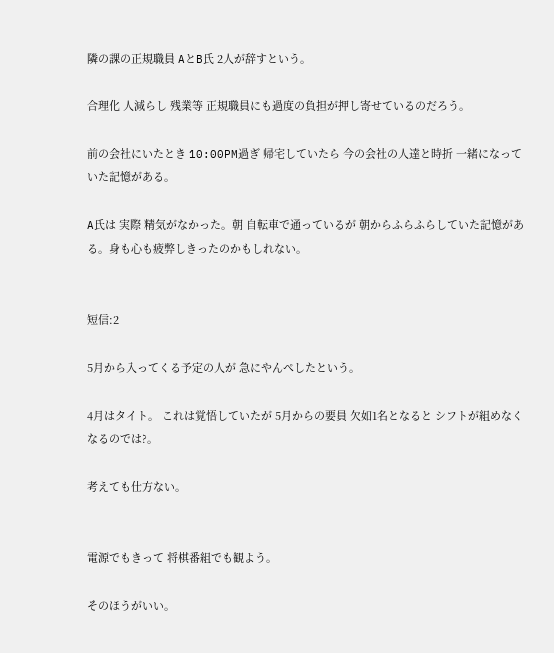隣の課の正規職員 AとB氏 2人が辞すという。

合理化 人減らし 残業等 正規職員にも過度の負担が押し寄せているのだろう。

前の会社にいたとき 10:00PM過ぎ 帰宅していたら 今の会社の人達と時折 一緒になっていた記憶がある。

A氏は 実際 精気がなかった。朝 自転車で通っているが 朝からふらふらしていた記憶がある。身も心も疲弊しきったのかもしれない。


短信:2

5月から入ってくる予定の人が 急にやんぺしたという。

4月はタイト。 これは覚悟していたが 5月からの要員 欠如1名となると シフトが組めなくなるのでは?。

考えても仕方ない。


電源でもきって 将棋番組でも観よう。

そのほうがいい。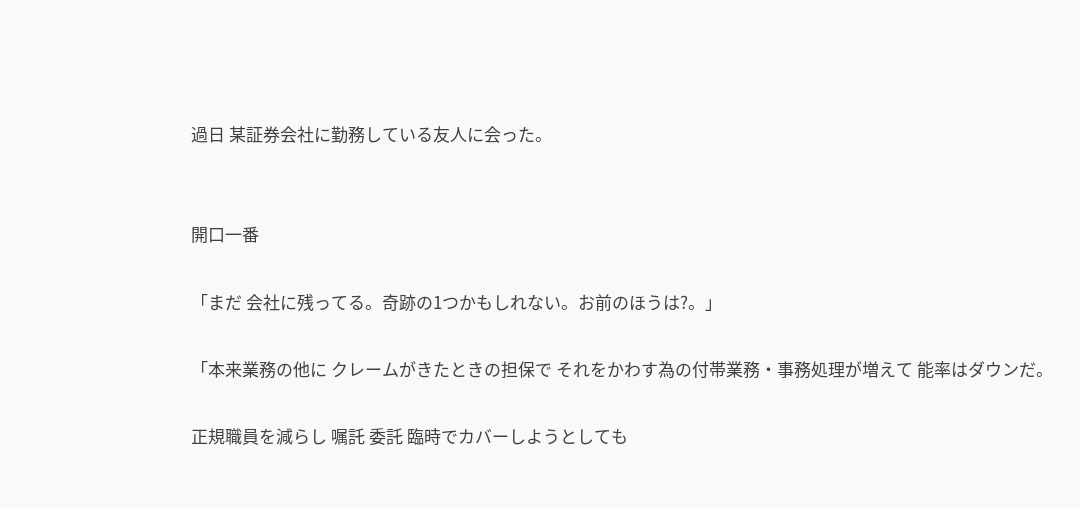過日 某証券会社に勤務している友人に会った。


開口一番

「まだ 会社に残ってる。奇跡の1つかもしれない。お前のほうは?。」

「本来業務の他に クレームがきたときの担保で それをかわす為の付帯業務・事務処理が増えて 能率はダウンだ。

正規職員を減らし 嘱託 委託 臨時でカバーしようとしても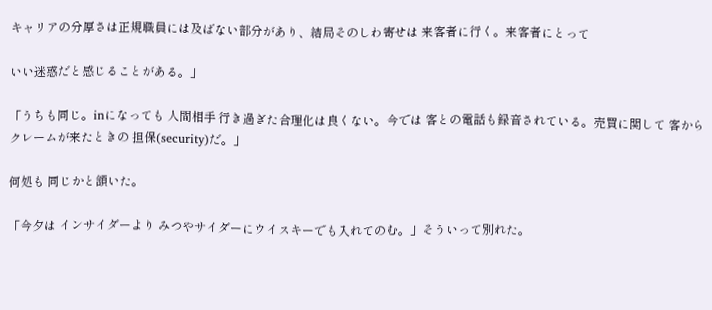キャリアの分厚さは正規職員には及ばない部分があり、結局そのしわ寄せは 来客者に行く。来客者にとって

いい迷惑だと感じることがある。」

「うちも同じ。inになっても 人間相手 行き過ぎた合理化は良くない。今では 客との電話も録音されている。売買に関して 客からクレームが来たときの 担保(security)だ。」

何処も 同じかと頷いた。

「今夕は インサイダーより みつやサイダーにウイスキーでも入れてのむ。」そういって別れた。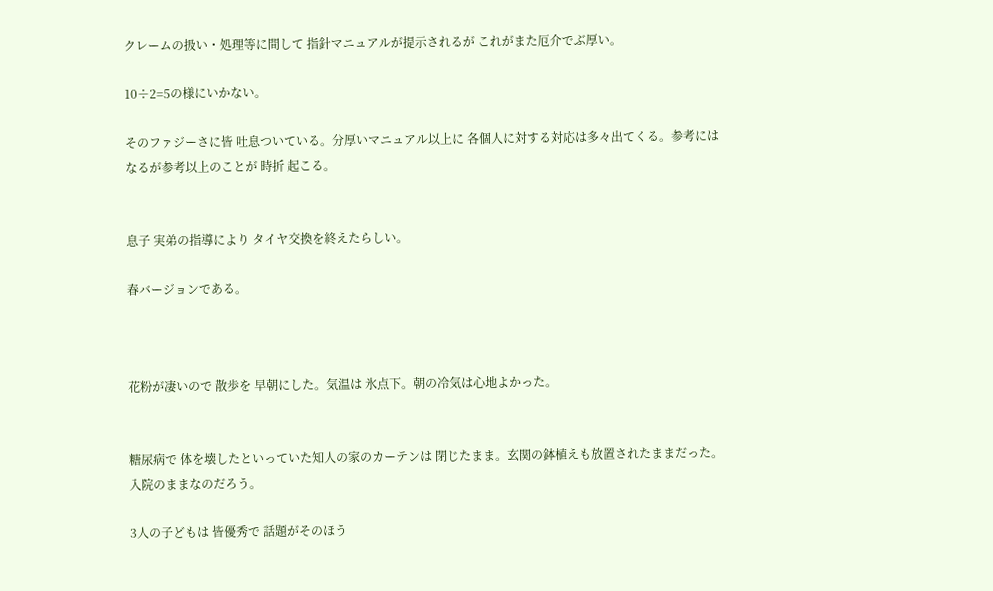クレームの扱い・処理等に間して 指針マニュアルが提示されるが これがまた厄介でぶ厚い。

10÷2=5の様にいかない。

そのファジーさに皆 吐息ついている。分厚いマニュアル以上に 各個人に対する対応は多々出てくる。参考にはなるが参考以上のことが 時折 起こる。


息子 実弟の指導により タイヤ交換を終えたらしい。

春バージョンである。



花粉が凄いので 散歩を 早朝にした。気温は 氷点下。朝の冷気は心地よかった。


糖尿病で 体を壊したといっていた知人の家のカーテンは 閉じたまま。玄関の鉢植えも放置されたままだった。入院のままなのだろう。

3人の子どもは 皆優秀で 話題がそのほう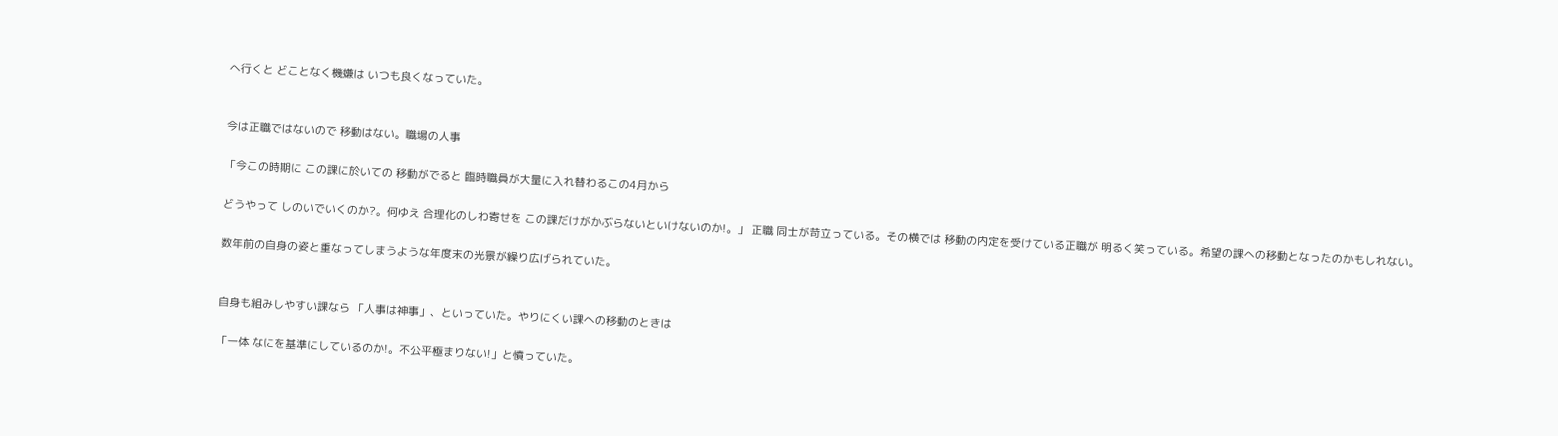へ行くと どことなく機嫌は いつも良くなっていた。


今は正職ではないので 移動はない。職場の人事

「今この時期に この課に於いての 移動がでると 臨時職員が大量に入れ替わるこの4月から

どうやって しのいでいくのか?。何ゆえ 合理化のしわ寄せを この課だけがかぶらないといけないのか!。」 正職 同士が苛立っている。その横では 移動の内定を受けている正職が 明るく笑っている。希望の課への移動となったのかもしれない。

数年前の自身の姿と重なってしまうような年度末の光景が繰り広げられていた。


自身も組みしやすい課なら 「人事は神事」、といっていた。やりにくい課への移動のときは

「一体 なにを基準にしているのか!。不公平極まりない!」と憤っていた。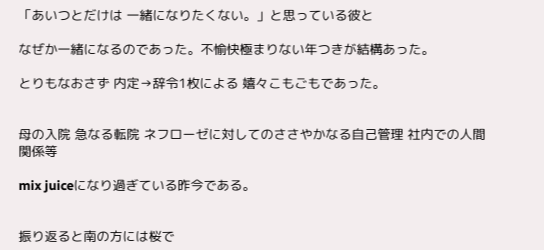「あいつとだけは 一緒になりたくない。」と思っている彼と

なぜか一緒になるのであった。不愉快極まりない年つきが結構あった。

とりもなおさず 内定→辞令1枚による 嬉々こもごもであった。


母の入院 急なる転院 ネフローゼに対してのささやかなる自己管理 社内での人間関係等

mix juiceになり過ぎている昨今である。


振り返ると南の方には桜で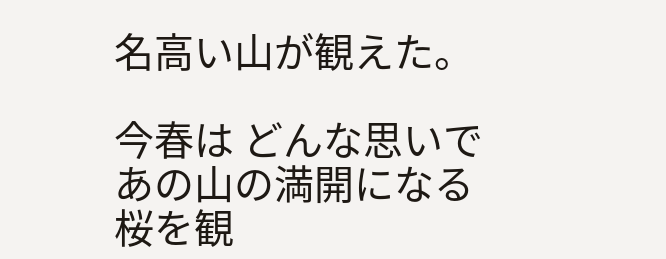名高い山が観えた。

今春は どんな思いで あの山の満開になる桜を観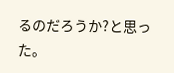るのだろうか?と思った。